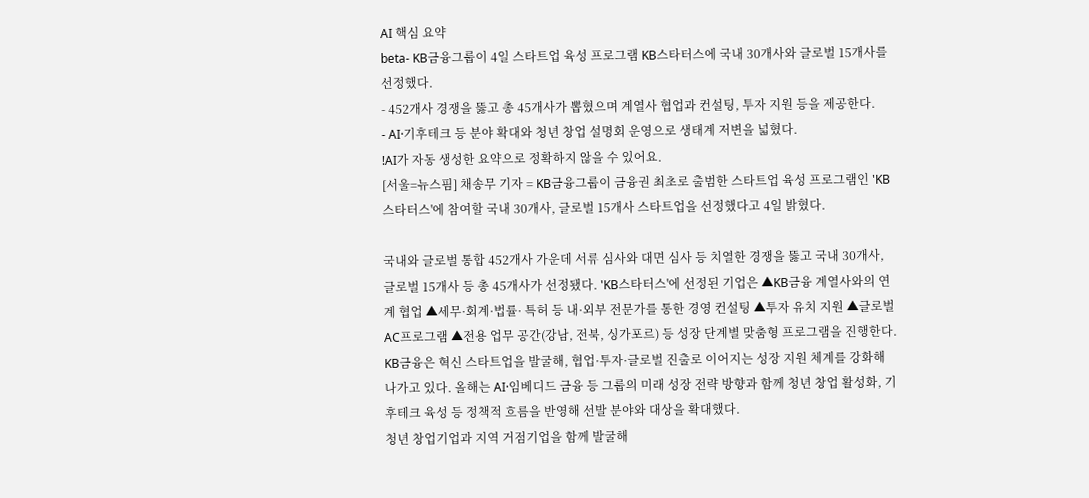AI 핵심 요약
beta- KB금융그룹이 4일 스타트업 육성 프로그램 KB스타터스에 국내 30개사와 글로벌 15개사를 선정했다.
- 452개사 경쟁을 뚫고 총 45개사가 뽑혔으며 계열사 협업과 컨설팅, 투자 지원 등을 제공한다.
- AI·기후테크 등 분야 확대와 청년 창업 설명회 운영으로 생태계 저변을 넓혔다.
!AI가 자동 생성한 요약으로 정확하지 않을 수 있어요.
[서울=뉴스핌] 채송무 기자 = KB금융그룹이 금융권 최초로 출범한 스타트업 육성 프로그램인 'KB스타터스'에 참여할 국내 30개사, 글로벌 15개사 스타트업을 선정했다고 4일 밝혔다.

국내와 글로벌 통합 452개사 가운데 서류 심사와 대면 심사 등 치열한 경쟁을 뚫고 국내 30개사, 글로벌 15개사 등 총 45개사가 선정됐다. 'KB스타터스'에 선정된 기업은 ▲KB금융 계열사와의 연계 협업 ▲세무·회계·법률· 특허 등 내·외부 전문가를 통한 경영 컨설팅 ▲투자 유치 지원 ▲글로벌 AC프로그램 ▲전용 업무 공간(강남, 전북, 싱가포르) 등 성장 단계별 맞춤형 프로그램을 진행한다.
KB금융은 혁신 스타트업을 발굴해, 협업·투자·글로벌 진출로 이어지는 성장 지원 체계를 강화해 나가고 있다. 올해는 AI·임베디드 금융 등 그룹의 미래 성장 전략 방향과 함께 청년 창업 활성화, 기후테크 육성 등 정책적 흐름을 반영해 선발 분야와 대상을 확대했다.
청년 창업기업과 지역 거점기업을 함께 발굴해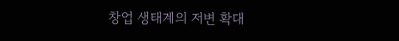창업 생태계의 저변 확대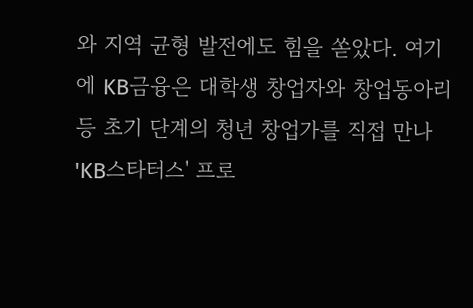와 지역 균형 발전에도 힘을 쏟았다. 여기에 KB금융은 대학생 창업자와 창업동아리 등 초기 단계의 청년 창업가를 직접 만나 'KB스타터스' 프로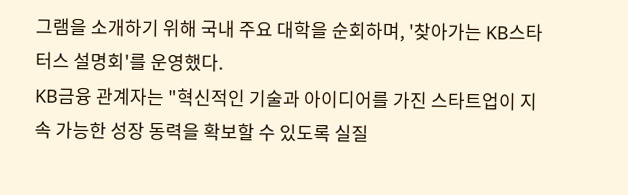그램을 소개하기 위해 국내 주요 대학을 순회하며, '찾아가는 KB스타터스 설명회'를 운영했다.
KB금융 관계자는 "혁신적인 기술과 아이디어를 가진 스타트업이 지속 가능한 성장 동력을 확보할 수 있도록 실질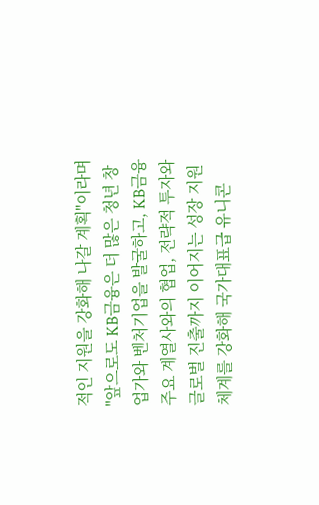적인 지원을 강화해 나갈 계획"이라며 "앞으로도 KB금융은 더 많은 청년 창업가와 벤처기업을 발굴하고, KB금융 주요 계열사와의 협업, 전략적 투자와 글로벌 진출까지 이어지는 성장 지원 체계를 강화해 국가대표급 유니콘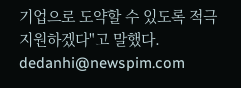기업으로 도약할 수 있도록 적극 지원하겠다"고 말했다.
dedanhi@newspim.com